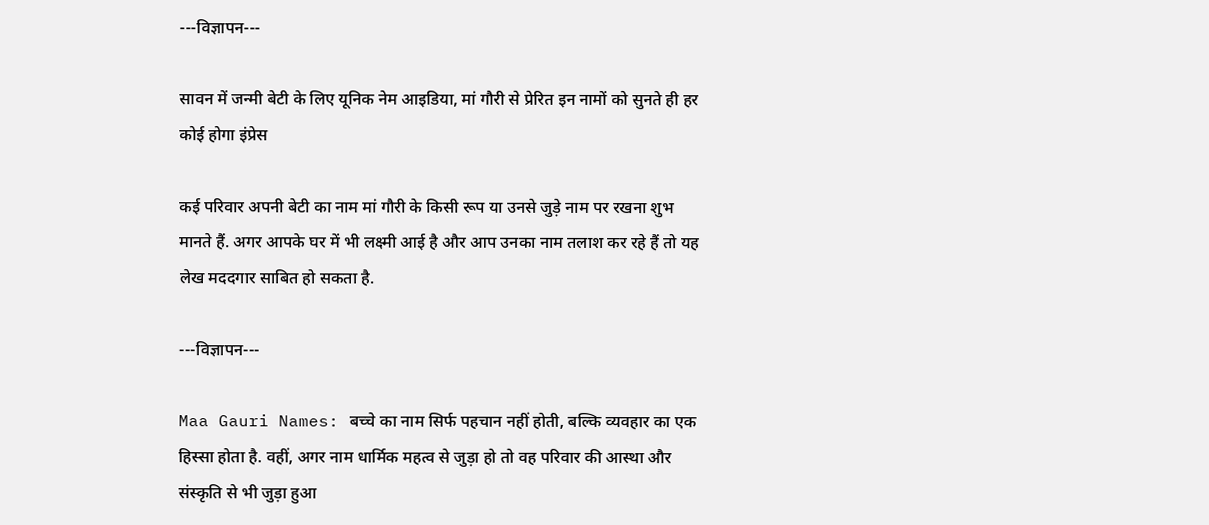---विज्ञापन---

सावन में जन्मी बेटी के लिए यूनिक नेम आइडिया, मां गौरी से प्रेरित इन नामों को सुनते ही हर कोई होगा इंप्रेस

कई परिवार अपनी बेटी का नाम मां गौरी के किसी रूप या उनसे जुड़े नाम पर रखना शुभ मानते हैं. अगर आपके घर में भी लक्ष्मी आई है और आप उनका नाम तलाश कर रहे हैं तो यह लेख मददगार साबित हो सकता है.

---विज्ञापन---

Maa Gauri Names: बच्चे का नाम सिर्फ पहचान नहीं होती, बल्कि व्यवहार का एक हिस्सा होता है. वहीं, अगर नाम धार्मिक महत्व से जुड़ा हो तो वह परिवार की आस्था और संस्कृति से भी जुड़ा हुआ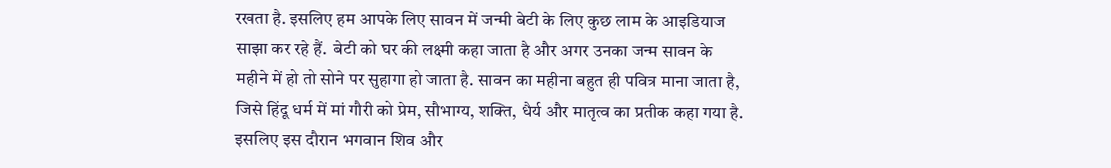रखता है. इसलिए हम आपके लिए सावन में जन्मी बेटी के लिए कुछ लाम के आइडियाज साझा कर रहे हैं.  बेटी को घर की लक्ष्मी कहा जाता है और अगर उनका जन्म सावन के महीने में हो तो सोने पर सुहागा हो जाता है. सावन का महीना बहुत ही पवित्र माना जाता है, जिसे हिंदू धर्म में मां गौरी को प्रेम, सौभाग्य, शक्ति, धैर्य और मातृत्व का प्रतीक कहा गया है. इसलिए इस दौरान भगवान शिव और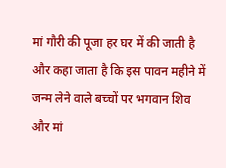मां गौरी की पूजा हर घर में की जाती है और कहा जाता है कि इस पावन महीने में जन्म लेने वाले बच्चों पर भगवान शिव और मां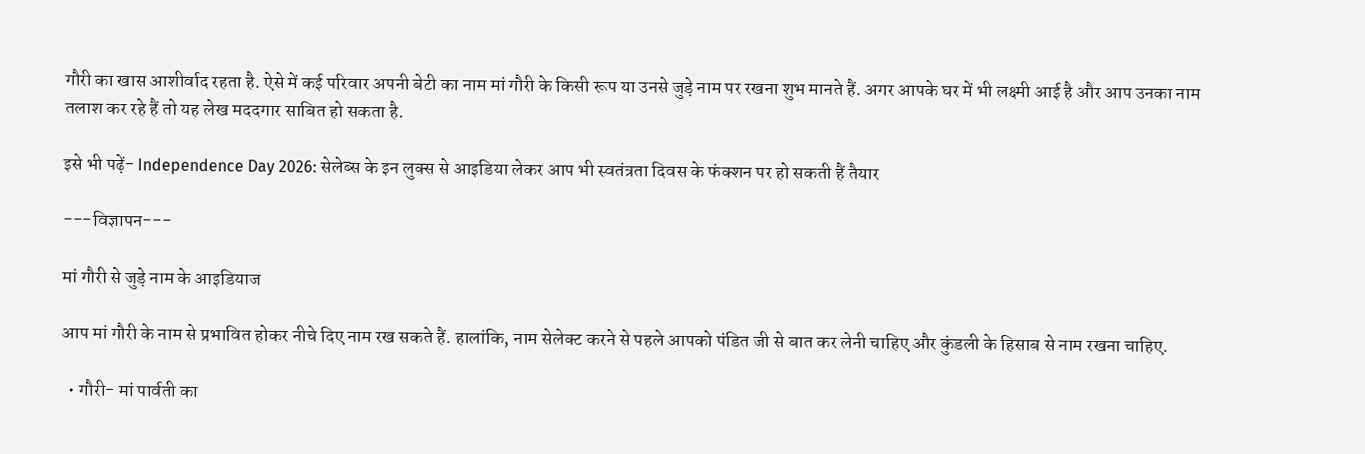गौरी का खास आशीर्वाद रहता है. ऐसे में कई परिवार अपनी बेटी का नाम मां गौरी के किसी रूप या उनसे जुड़े नाम पर रखना शुभ मानते हैं. अगर आपके घर में भी लक्ष्मी आई है और आप उनका नाम तलाश कर रहे हैं तो यह लेख मददगार साबित हो सकता है.

इसे भी पढ़ें- Independence Day 2026: सेलेब्स के इन लुक्स से आइडिया लेकर आप भी स्वतंत्रता दिवस के फंक्शन पर हो सकती हैं तैयार

---विज्ञापन---

मां गौरी से जुड़े नाम के आइडियाज

आप मां गौरी के नाम से प्रभावित होकर नीचे दिए नाम रख सकते हैं. हालांकि, नाम सेलेक्ट करने से पहले आपको पंडित जी से बात कर लेनी चाहिए और कुंडली के हिसाब से नाम रखना चाहिए.

  • गौरी- मां पार्वती का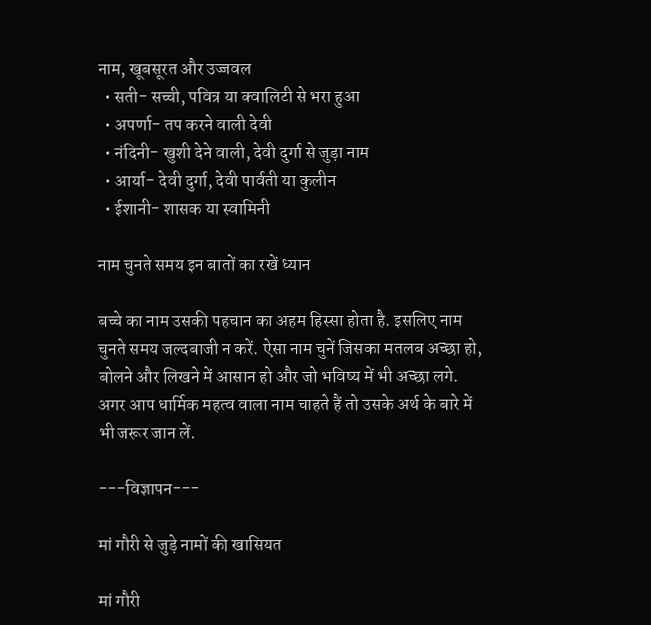नाम, खूबसूरत और उज्जवल
  • सती- सच्ची, पवित्र या क्वालिटी से भरा हुआ
  • अपर्णा- तप करने वाली देवी
  • नंदिनी- खुशी देने वाली, देवी दुर्गा से जुड़ा नाम
  • आर्या- देवी दुर्गा, देवी पार्वती या कुलीन
  • ईशानी- शासक या स्वामिनी

नाम चुनते समय इन बातों का रखें ध्यान

बच्चे का नाम उसकी पहचान का अहम हिस्सा होता है. इसलिए नाम चुनते समय जल्दबाजी न करें. ऐसा नाम चुनें जिसका मतलब अच्छा हो, बोलने और लिखने में आसान हो और जो भविष्य में भी अच्छा लगे. अगर आप धार्मिक महत्व वाला नाम चाहते हैं तो उसके अर्थ के बारे में भी जरूर जान लें.

---विज्ञापन---

मां गौरी से जुड़े नामों की खासियत

मां गौरी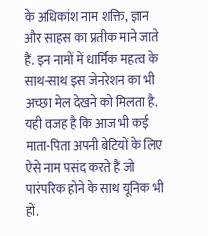के अधिकांश नाम शक्ति, ज्ञान और साहस का प्रतीक माने जाते हैं. इन नामों में धार्मिक महत्व के साथ-साथ इस जेनरेशन का भी अच्छा मेल देखने को मिलता है. यही वजह है कि आज भी कई माता-पिता अपनी बेटियों के लिए ऐसे नाम पसंद करते हैं जो पारंपरिक होने के साथ यूनिक भी हों.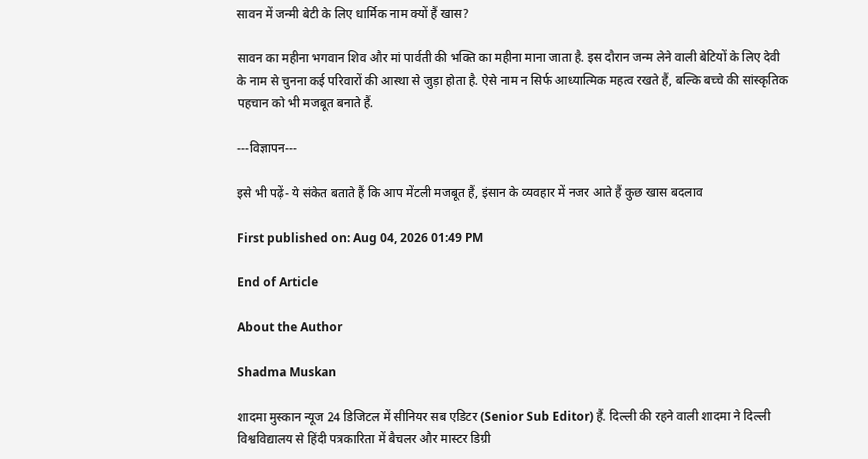सावन में जन्मी बेटी के लिए धार्मिक नाम क्यों हैं खास?

सावन का महीना भगवान शिव और मां पार्वती की भक्ति का महीना माना जाता है. इस दौरान जन्म लेने वाली बेटियों के लिए देवी के नाम से चुनना कई परिवारों की आस्था से जुड़ा होता है. ऐसे नाम न सिर्फ आध्यात्मिक महत्व रखते हैं, बल्कि बच्चे की सांस्कृतिक पहचान को भी मजबूत बनाते हैं.

---विज्ञापन---

इसे भी पढ़ें- ये संकेत बताते हैं कि आप मेंटली मजबूत हैं, इंसान के व्यवहार में नजर आते हैं कुछ खास बदलाव

First published on: Aug 04, 2026 01:49 PM

End of Article

About the Author

Shadma Muskan

शादमा मुस्कान न्यूज 24 डिजिटल में सीनियर सब एडिटर (Senior Sub Editor) हैं. दिल्ली की रहने वाली शादमा ने दिल्ली विश्वविद्यालय से हिंदी पत्रकारिता में बैचलर और मास्टर डिग्री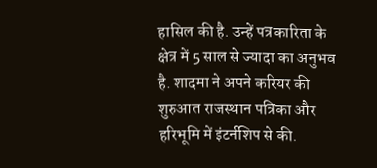हासिल की है. उन्हें पत्रकारिता के क्षेत्र में 5 साल से ज्यादा का अनुभव है. शादमा ने अपने करियर की शुरुआत राजस्थान पत्रिका और हरिभूमि में इंटर्नशिप से की.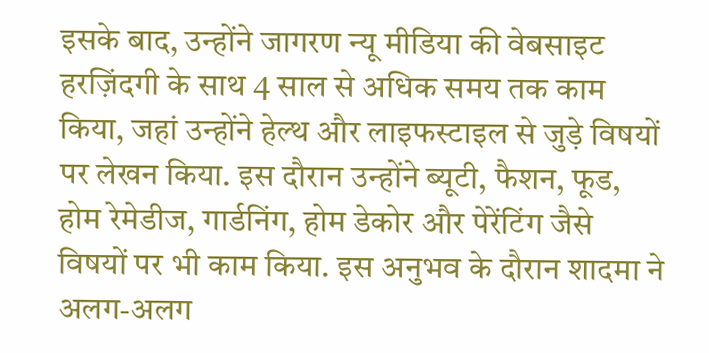इसके बाद, उन्होंने जागरण न्यू मीडिया की वेबसाइट हरज़िंदगी के साथ 4 साल से अधिक समय तक काम किया, जहां उन्होंने हेल्थ और लाइफस्टाइल से जुड़े विषयों पर लेखन किया. इस दौरान उन्होंने ब्यूटी, फैशन, फूड, होम रेमेडीज, गार्डनिंग, होम डेकोर और पेरेंटिंग जैसे विषयों पर भी काम किया. इस अनुभव के दौरान शादमा ने अलग-अलग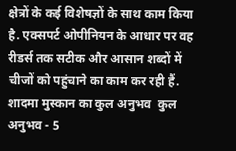क्षेत्रों के कई विशेषज्ञों के साथ काम किया है. एक्सपर्ट ओपीनियन के आधार पर वह रीडर्स तक सटीक और आसान शब्दों में चीजों को पहुंचाने का काम कर रही हैं. शादमा मुस्कान का कुल अनुभव  कुल अनुभव - 5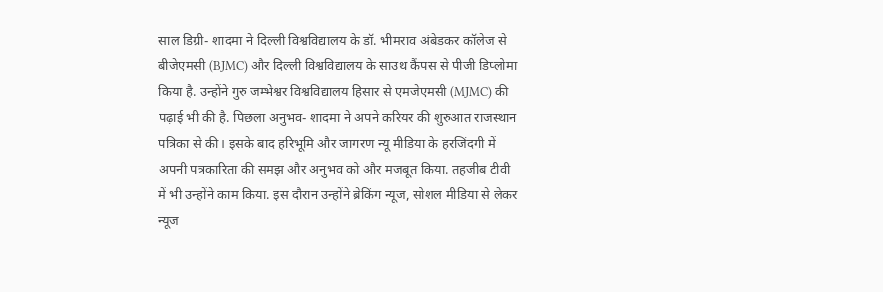साल डिग्री- शादमा ने दिल्ली विश्वविद्यालय के डॉ. भीमराव अंबेडकर कॉलेज से बीजेएमसी (BJMC) और दिल्ली विश्वविद्यालय के साउथ कैंपस से पीजी डिप्लोमा किया है. उन्होंने गुरु जम्भेश्वर विश्वविद्यालय हिसार से एमजेएमसी (MJMC) की पढ़ाई भी की है. पिछला अनुभव- शादमा ने अपने करियर की शुरुआत राजस्थान पत्रिका से की। इसके बाद हरिभूमि और जागरण न्यू मीडिया के हरजिंदगी में अपनी पत्रकारिता की समझ और अनुभव को और मजबूत किया. तहजीब टीवी में भी उन्होंने काम किया. इस दौरान उन्होंने ब्रेकिंग न्यूज, सोशल मीडिया से लेकर न्यूज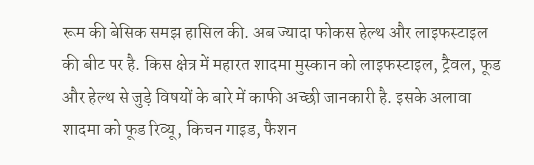रूम की बेसिक समझ हासिल की. अब ज्यादा फोकस हेल्थ और लाइफस्टाइल की बीट पर है. किस क्षेत्र में महारत शादमा मुस्कान को लाइफस्टाइल, ट्रैवल, फूड और हेल्थ से जुड़े विषयों के बारे में काफी अच्छी जानकारी है. इसके अलावा शादमा को फूड रिव्यू, किचन गाइड, फैशन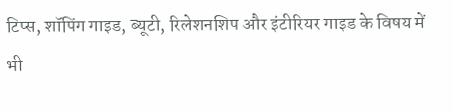टिप्स, शॉपिंग गाइड, ब्यूटी, रिलेशनशिप और इंटीरियर गाइड के विषय में भी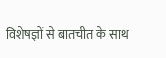विशेषज्ञों से बातचीत के साथ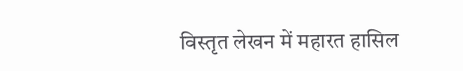विस्तृत लेखन में महारत हासिल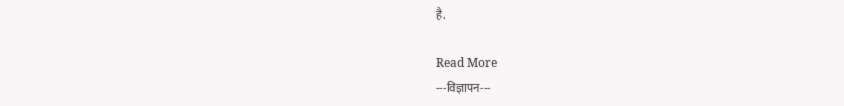है.

Read More
---विज्ञापन---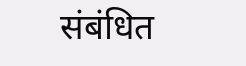संबंधित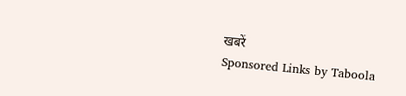खबरें
Sponsored Links by Taboola